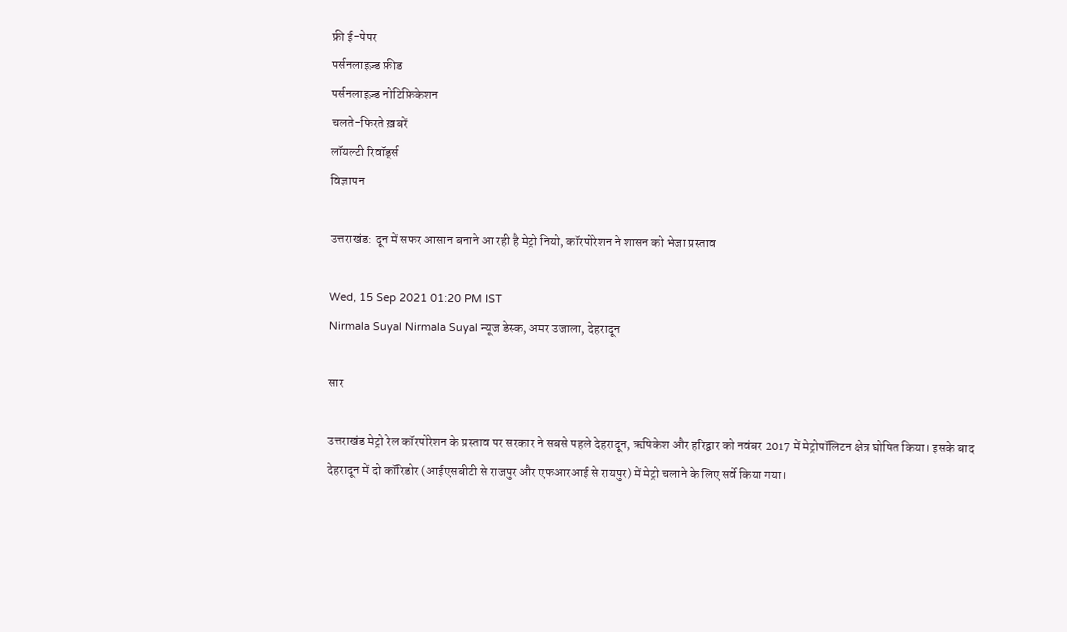फ्री ई-पेपर
पर्सनलाइज़्ड फ़ीड
पर्सनलाइज़्ड नोटिफ़िकेशन
चलते-फिरते ख़बरें
लॉयल्टी रिवॉर्ड्स
विज्ञापन

उत्तराखंड: दून में सफर आसान बनाने आ रही है मेट्रो नियो, कॉरपोरेशन ने शासन को भेजा प्रस्ताव

Wed, 15 Sep 2021 01:20 PM IST
Nirmala Suyal Nirmala Suyal न्यूज डेस्क, अमर उजाला, देहरादून

सार

उत्तराखंड मेट्रो रेल कॉरपोरेशन के प्रस्ताव पर सरकार ने सबसे पहले देहरादून, ऋषिकेश और हरिद्वार को नवंबर 2017 में मेट्रोपॉलिटन क्षेत्र घोषित किया। इसके बाद देहरादून में दो कॉरिडोर (आईएसबीटी से राजपुर और एफआरआई से रायपुर) में मेट्रो चलाने के लिए सर्वे किया गया।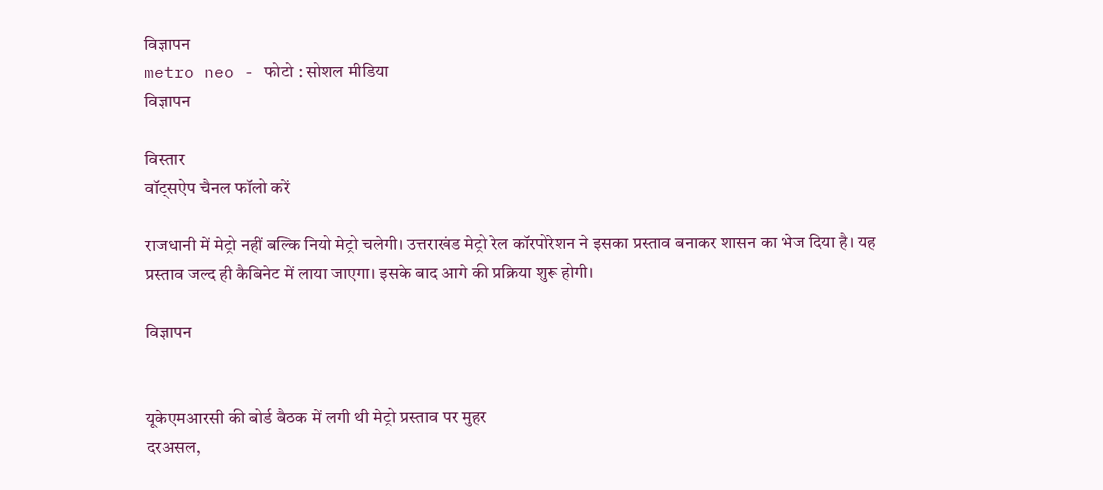विज्ञापन
metro neo - फोटो : सोशल मीडिया
विज्ञापन

विस्तार
वॉट्सऐप चैनल फॉलो करें

राजधानी में मेट्रो नहीं बल्कि नियो मेट्रो चलेगी। उत्तराखंड मेट्रो रेल कॉरपोरेशन ने इसका प्रस्ताव बनाकर शासन का भेज दिया है। यह प्रस्ताव जल्द ही कैबिनेट में लाया जाएगा। इसके बाद आगे की प्रक्रिया शुरू होगी।

विज्ञापन


यूकेएमआरसी की बोर्ड बैठक में लगी थी मेट्रो प्रस्ताव पर मुहर
दरअसल,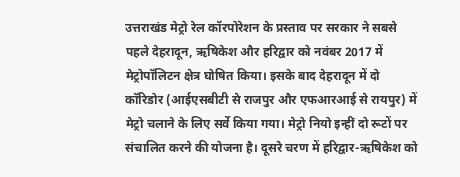उत्तराखंड मेट्रो रेल कॉरपोरेशन के प्रस्ताव पर सरकार ने सबसे पहले देहरादून, ऋषिकेश और हरिद्वार को नवंबर 2017 में मेट्रोपॉलिटन क्षेत्र घोषित किया। इसके बाद देहरादून में दो कॉरिडोर (आईएसबीटी से राजपुर और एफआरआई से रायपुर) में मेट्रो चलाने के लिए सर्वे किया गया। मेट्रो नियो इन्हीं दो रूटों पर संचालित करने की योजना है। दूसरे चरण में हरिद्वार-ऋषिकेश को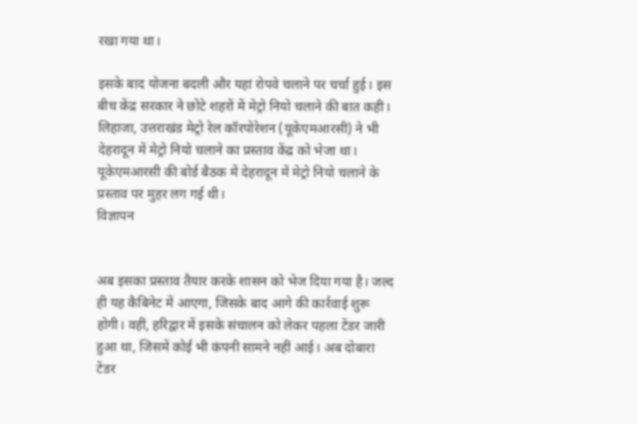रखा गया था।

इसके बाद योजना बदली और यहां रोपवे चलाने पर चर्चा हुई। इस बीच केंद्र सरकार ने छोटे शहरों में मेट्रो नियो चलाने की बात कही। लिहाजा, उत्तराखंड मेट्रो रेल कॉरपोरेशन (यूकेएमआरसी) ने भी देहरादून में मेट्रो नियो चलाने का प्रस्ताव केंद्र को भेजा था। यूकेएमआरसी की बोर्ड बैठक में देहरादून में मेट्रो नियो चलाने के प्रस्ताव पर मुहर लग गई थी।
विज्ञापन


अब इसका प्रस्ताव तैयार करके शासन को भेज दिया गया है। जल्द ही यह कैबिनेट में आएगा, जिसके बाद आगे की कार्रवाई शुरू होगी। वहीं, हरिद्वार में इसके संचालन को लेकर पहला टेंडर जारी हुआ था, जिसमें कोई भी कंपनी सामने नहीं आई। अब दोबारा टेंडर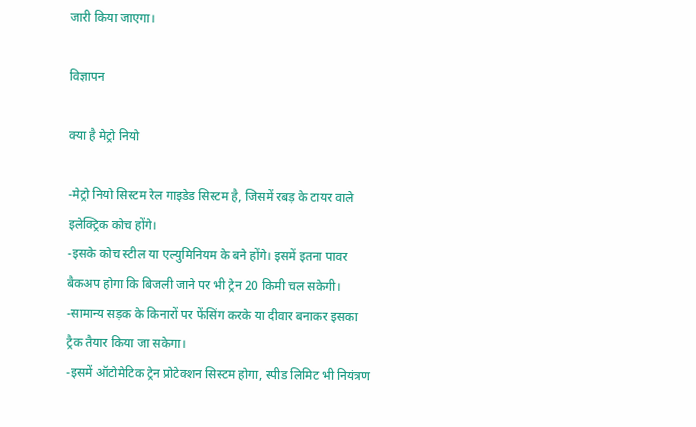जारी किया जाएगा।

विज्ञापन

क्या है मेट्रो नियो

-मेट्रो नियो सिस्टम रेल गाइडेड सिस्टम है, जिसमें रबड़ के टायर वाले इलेक्ट्रिक कोच होंगे।
-इसके कोच स्टील या एल्युमिनियम के बने होंगे। इसमें इतना पावर बैकअप होगा कि बिजली जाने पर भी ट्रेन 20 किमी चल सकेगी।
-सामान्य सड़क के किनारों पर फेंसिंग करके या दीवार बनाकर इसका ट्रैक तैयार किया जा सकेगा।
-इसमें ऑटोमेटिक ट्रेन प्रोटेक्शन सिस्टम होगा, स्पीड लिमिट भी नियंत्रण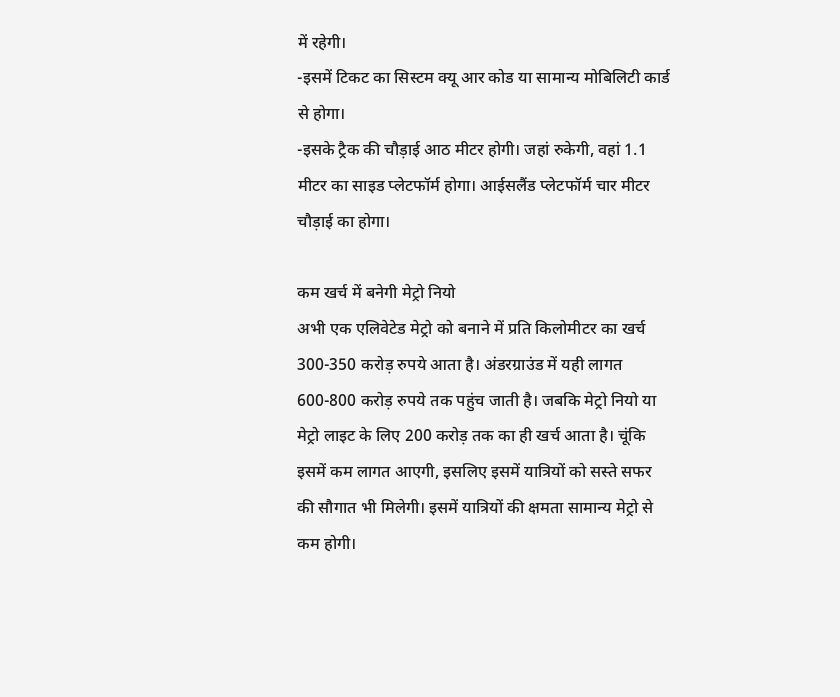में रहेगी।
-इसमें टिकट का सिस्टम क्यू आर कोड या सामान्य मोबिलिटी कार्ड से होगा।
-इसके ट्रैक की चौड़ाई आठ मीटर होगी। जहां रुकेगी, वहां 1.1 मीटर का साइड प्लेटफॉर्म होगा। आईसलैंड प्लेटफॉर्म चार मीटर चौड़ाई का होगा।

कम खर्च में बनेगी मेट्रो नियो
अभी एक एलिवेटेड मेट्रो को बनाने में प्रति किलोमीटर का खर्च 300-350 करोड़ रुपये आता है। अंडरग्राउंड में यही लागत 600-800 करोड़ रुपये तक पहुंच जाती है। जबकि मेट्रो नियो या मेट्रो लाइट के लिए 200 करोड़ तक का ही खर्च आता है। चूंकि इसमें कम लागत आएगी, इसलिए इसमें यात्रियों को सस्ते सफर की सौगात भी मिलेगी। इसमें यात्रियों की क्षमता सामान्य मेट्रो से कम होगी।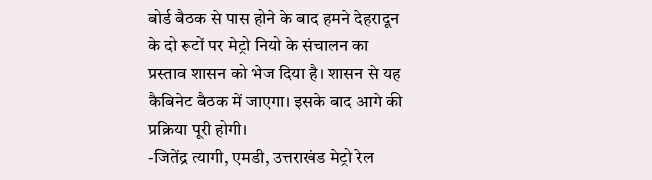बोर्ड बैठक से पास होने के बाद हमने देहरादून के दो रूटों पर मेट्रो नियो के संचालन का प्रस्ताव शासन को भेज दिया है। शासन से यह कैबिनेट बैठक में जाएगा। इसके बाद आगे की प्रक्रिया पूरी होगी।
-जितेंद्र त्यागी, एमडी, उत्तराखंड मेट्रो रेल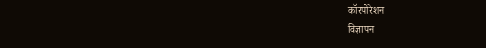कॉरपोरेशन
विज्ञापन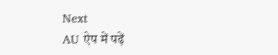Next
AU ऐप में पढ़ें